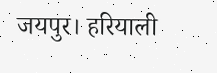जयपुर। हरियाली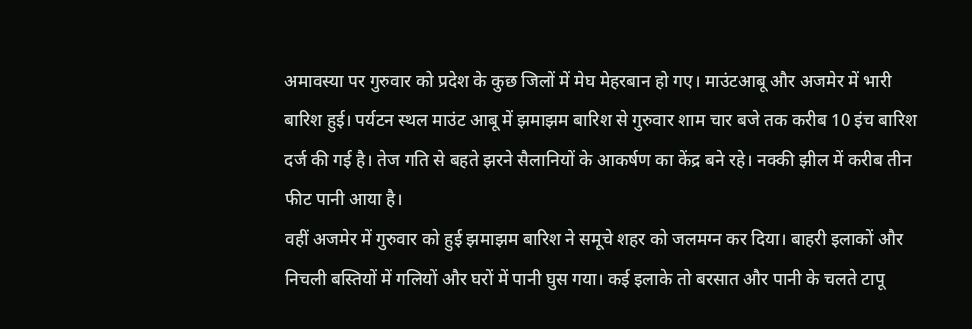अमावस्या पर गुरुवार को प्रदेश के कुछ जिलों में मेघ मेहरबान हो गए। माउंटआबू और अजमेर में भारी बारिश हुई। पर्यटन स्थल माउंट आबू में झमाझम बारिश से गुरुवार शाम चार बजे तक करीब 10 इंच बारिश दर्ज की गई है। तेज गति से बहते झरने सैलानियों के आकर्षण का केंद्र बने रहे। नक्की झील में करीब तीन फीट पानी आया है।
वहीं अजमेर में गुरुवार को हुई झमाझम बारिश ने समूचे शहर को जलमग्न कर दिया। बाहरी इलाकों और निचली बस्तियों में गलियों और घरों में पानी घुस गया। कई इलाके तो बरसात और पानी के चलते टापू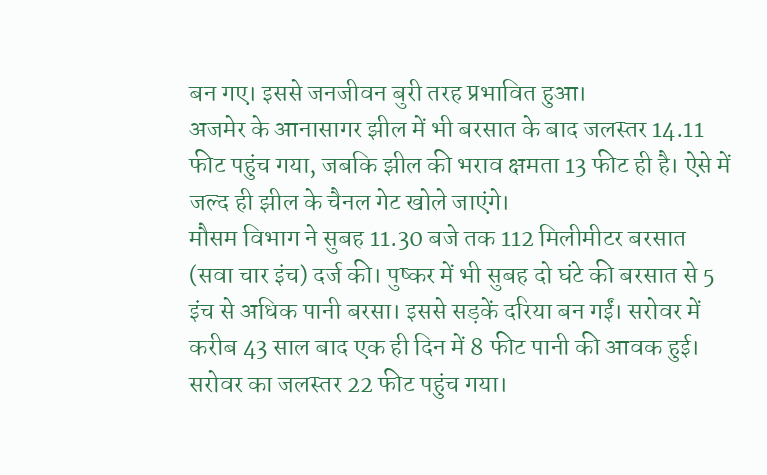बन गए। इससे जनजीवन बुरी तरह प्रभावित हुआ।
अजमेर के आनासागर झील में भी बरसात के बाद जलस्तर 14.11 फीट पहुंच गया, जबकि झील की भराव क्षमता 13 फीट ही है। ऐसे में जल्द ही झील के चैनल गेट खोले जाएंगे।
मौसम विभाग ने सुबह 11.30 बजे तक 112 मिलीमीटर बरसात (सवा चार इंच) दर्ज की। पुष्कर में भी सुबह दो घंटे की बरसात से 5 इंच से अधिक पानी बरसा। इससे सड़कें दरिया बन गईं। सरोवर में करीब 43 साल बाद एक ही दिन में 8 फीट पानी की आवक हुई। सरोवर का जलस्तर 22 फीट पहुंच गया।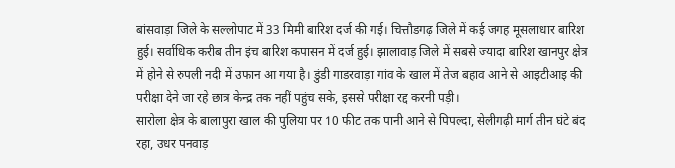बांसवाड़ा जिले के सल्लोपाट में 33 मिमी बारिश दर्ज की गई। चित्तौडगढ़ जिले में कई जगह मूसलाधार बारिश हुई। सर्वाधिक करीब तीन इंच बारिश कपासन में दर्ज हुई। झालावाड़ जिले में सबसे ज्यादा बारिश खानपुर क्षेत्र में होने से रुपली नदी में उफान आ गया है। डुंडी गाडरवाड़ा गांव के खाल में तेज बहाव आने से आइटीआइ की परीक्षा देने जा रहे छात्र केन्द्र तक नहीं पहुंच सके, इससे परीक्षा रद्द करनी पड़ी।
सारोला क्षेत्र के बालापुरा खाल की पुलिया पर 10 फीट तक पानी आने से पिपल्दा, सेलीगढ़ी मार्ग तीन घंटे बंद रहा, उधर पनवाड़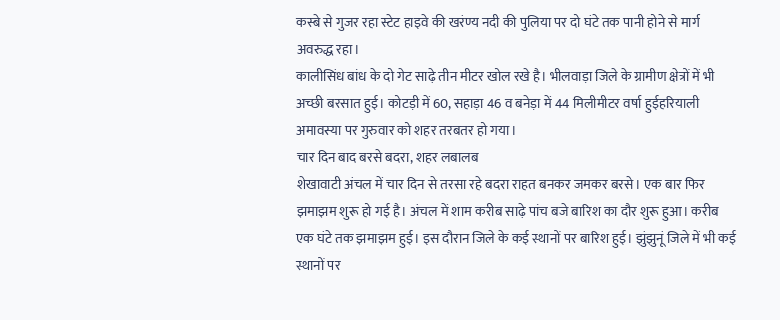कस्बे से गुजर रहा स्टेट हाइवे की खरंण्य नदी की पुलिया पर दो घंटे तक पानी होने से मार्ग अवरुद्ध रहा।
कालीसिंध बांध के दो गेट साढ़े तीन मीटर खोल रखे है। भीलवाड़ा जिले के ग्रामीण क्षेत्रों में भी अच्छी बरसात हुई। कोटड़ी में 60, सहाड़ा 46 व बनेड़ा में 44 मिलीमीटर वर्षा हुईहरियाली अमावस्या पर गुरुवार को शहर तरबतर हो गया।
चार दिन बाद बरसे बदरा, शहर लबालब
शेखावाटी अंचल में चार दिन से तरसा रहे बदरा राहत बनकर जमकर बरसे। एक बार फिर झमाझम शुरू हो गई है। अंचल में शाम करीब साढ़े पांच बजे बारिश का दौर शुरू हुआ। करीब एक घंटे तक झमाझम हुई। इस दौरान जिले के कई स्थानों पर बारिश हुई। झुंझुनूं जिले में भी कई स्थानों पर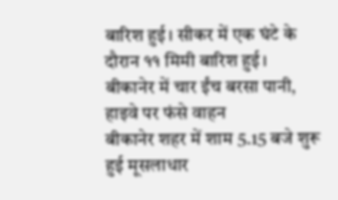बारिश हुई। सीकर में एक घंटे के दौरान ११ मिमी बारिश हुई।
बीकानेर में चार ईंच बरसा पानी, हाइवे पर फंसे वाहन
बीकानेर शहर में शाम 5.15 बजे शुरू हुई मूसलाधार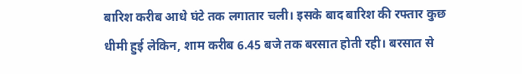बारिश करीब आधे घंटे तक लगातार चली। इसके बाद बारिश की रफ्तार कुछ धीमी हुई लेकिन, शाम करीब 6.45 बजे तक बरसात होती रही। बरसात से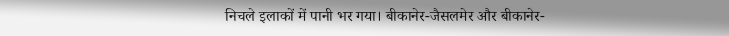निचले इलाकों में पानी भर गया। बीकानेर-जैसलमेर और बीकानेर-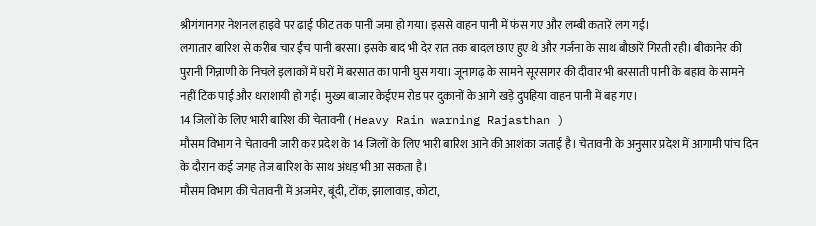श्रीगंगानगर नेशनल हाइवे पर ढाई फीट तक पानी जमा हो गया। इससे वाहन पानी में फंस गए और लम्बी कतारें लग गई।
लगातार बारिश से करीब चार ईंच पानी बरसा। इसके बाद भी देर रात तक बादल छाए हुए थे और गर्जना के साथ बौछारें गिरती रही। बीकानेर की पुरानी गिन्नाणी के निचले इलाकों में घरों में बरसात का पानी घुस गया। जूनागढ़ के सामने सूरसागर की दीवार भी बरसाती पानी के बहाव के सामने नहीं टिक पाई और धराशायी हो गई। मुख्य बाजार केईएम रोड पर दुकानों के आगे खड़े दुपहिया वाहन पानी में बह गए।
14 जिलों के लिए भारी बारिश की चेतावनी ( Heavy Rain warning Rajasthan )
मौसम विभाग ने चेतावनी जारी कर प्रदेश के 14 जिलों के लिए भारी बारिश आने की आशंका जताई है। चेतावनी के अनुसार प्रदेश में आगामी पांच दिन के दौरान कई जगह तेज बारिश के साथ अंधड़ भी आ सकता है।
मौसम विभाग की चेतावनी में अजमेर, बूंदी, टोंक, झालावाड़, कोटा,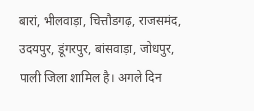बारां, भीलवाड़ा, चित्तौडगढ़, राजसमंद, उदयपुर, डूंगरपुर, बांसवाड़ा, जोधपुर, पाली जिला शामिल है। अगले दिन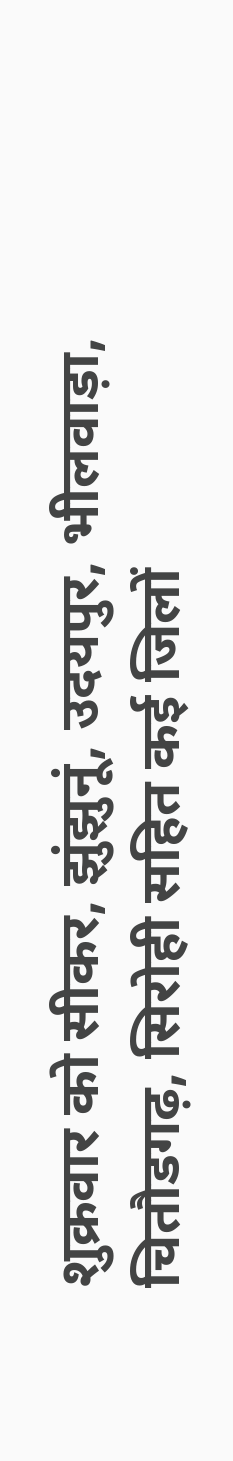शुक्रवार को सीकर, झुंझुनूं, उदयपुर, भीलवाड़ा, चितौडगढ़, सिरोही सहित कई जिलों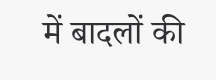में बादलों की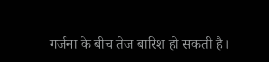गर्जना के बीच तेज बारिश हो सकती है।